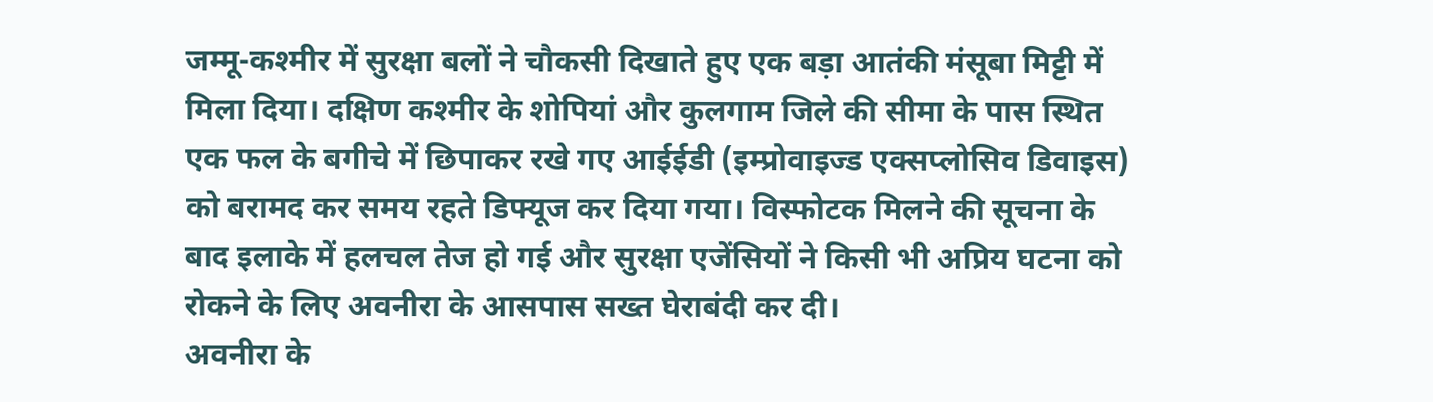जम्मू-कश्मीर में सुरक्षा बलों ने चौकसी दिखाते हुए एक बड़ा आतंकी मंसूबा मिट्टी में मिला दिया। दक्षिण कश्मीर के शोपियां और कुलगाम जिले की सीमा के पास स्थित एक फल के बगीचे में छिपाकर रखे गए आईईडी (इम्प्रोवाइज्ड एक्सप्लोसिव डिवाइस) को बरामद कर समय रहते डिफ्यूज कर दिया गया। विस्फोटक मिलने की सूचना के बाद इलाके में हलचल तेज हो गई और सुरक्षा एजेंसियों ने किसी भी अप्रिय घटना को रोकने के लिए अवनीरा के आसपास सख्त घेराबंदी कर दी।
अवनीरा के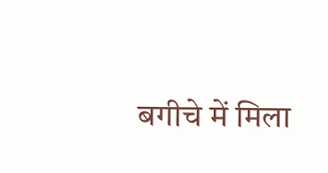बगीचे में मिला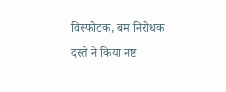विस्फोटक, बम निरोधक दस्ते ने किया नष्ट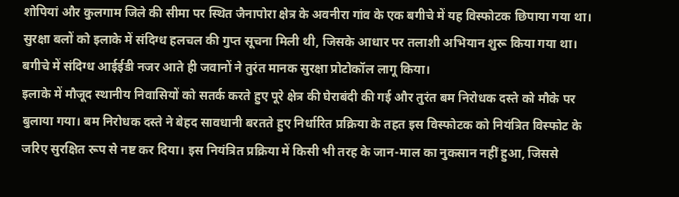शोपियां और कुलगाम जिले की सीमा पर स्थित जैनापोरा क्षेत्र के अवनीरा गांव के एक बगीचे में यह विस्फोटक छिपाया गया था। सुरक्षा बलों को इलाके में संदिग्ध हलचल की गुप्त सूचना मिली थी, जिसके आधार पर तलाशी अभियान शुरू किया गया था। बगीचे में संदिग्ध आईईडी नजर आते ही जवानों ने तुरंत मानक सुरक्षा प्रोटोकॉल लागू किया।
इलाके में मौजूद स्थानीय निवासियों को सतर्क करते हुए पूरे क्षेत्र की घेराबंदी की गई और तुरंत बम निरोधक दस्ते को मौके पर बुलाया गया। बम निरोधक दस्ते ने बेहद सावधानी बरतते हुए निर्धारित प्रक्रिया के तहत इस विस्फोटक को नियंत्रित विस्फोट के जरिए सुरक्षित रूप से नष्ट कर दिया। इस नियंत्रित प्रक्रिया में किसी भी तरह के जान-माल का नुकसान नहीं हुआ, जिससे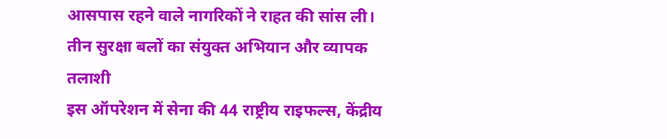आसपास रहने वाले नागरिकों ने राहत की सांस ली।
तीन सुरक्षा बलों का संयुक्त अभियान और व्यापक तलाशी
इस ऑपरेशन में सेना की 44 राष्ट्रीय राइफल्स, केंद्रीय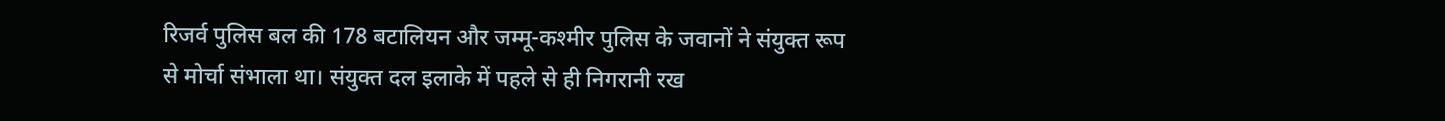रिजर्व पुलिस बल की 178 बटालियन और जम्मू-कश्मीर पुलिस के जवानों ने संयुक्त रूप से मोर्चा संभाला था। संयुक्त दल इलाके में पहले से ही निगरानी रख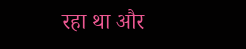रहा था और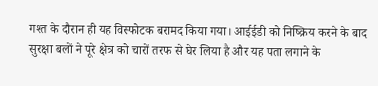गश्त के दौरान ही यह विस्फोटक बरामद किया गया। आईईडी को निष्क्रिय करने के बाद सुरक्षा बलों ने पूरे क्षेत्र को चारों तरफ से घेर लिया है और यह पता लगाने के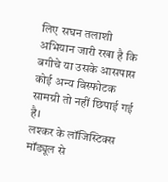लिए सघन तलाशी अभियान जारी रखा है कि बगीचे या उसके आसपास कोई अन्य विस्फोटक सामग्री तो नहीं छिपाई गई है।
लश्कर के लॉजिस्टिक्स मॉड्यूल से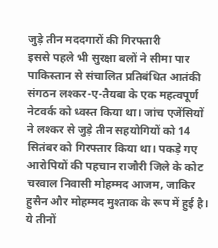जुड़े तीन मददगारों की गिरफ्तारी
इससे पहले भी सुरक्षा बलों ने सीमा पार पाकिस्तान से संचालित प्रतिबंधित आतंकी संगठन लश्कर-ए-तैयबा के एक महत्वपूर्ण नेटवर्क को ध्वस्त किया था। जांच एजेंसियों ने लश्कर से जुड़े तीन सहयोगियों को 14 सितंबर को गिरफ्तार किया था। पकड़े गए आरोपियों की पहचान राजौरी जिले के कोट चरवाल निवासी मोहम्मद आजम, जाकिर हुसैन और मोहम्मद मुश्ताक के रूप में हुई है।
ये तीनों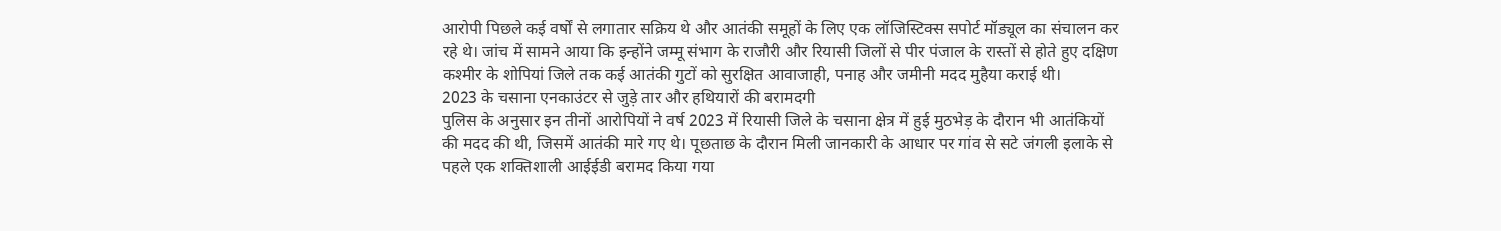आरोपी पिछले कई वर्षों से लगातार सक्रिय थे और आतंकी समूहों के लिए एक लॉजिस्टिक्स सपोर्ट मॉड्यूल का संचालन कर रहे थे। जांच में सामने आया कि इन्होंने जम्मू संभाग के राजौरी और रियासी जिलों से पीर पंजाल के रास्तों से होते हुए दक्षिण कश्मीर के शोपियां जिले तक कई आतंकी गुटों को सुरक्षित आवाजाही, पनाह और जमीनी मदद मुहैया कराई थी।
2023 के चसाना एनकाउंटर से जुड़े तार और हथियारों की बरामदगी
पुलिस के अनुसार इन तीनों आरोपियों ने वर्ष 2023 में रियासी जिले के चसाना क्षेत्र में हुई मुठभेड़ के दौरान भी आतंकियों की मदद की थी, जिसमें आतंकी मारे गए थे। पूछताछ के दौरान मिली जानकारी के आधार पर गांव से सटे जंगली इलाके से पहले एक शक्तिशाली आईईडी बरामद किया गया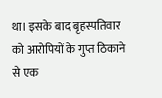था। इसके बाद बृहस्पतिवार को आरोपियों के गुप्त ठिकाने से एक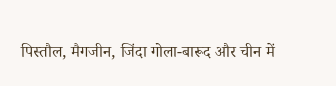पिस्तौल, मैगजीन, जिंदा गोला-बारूद और चीन में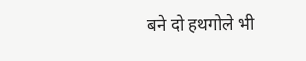बने दो हथगोले भी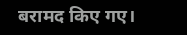बरामद किए गए।